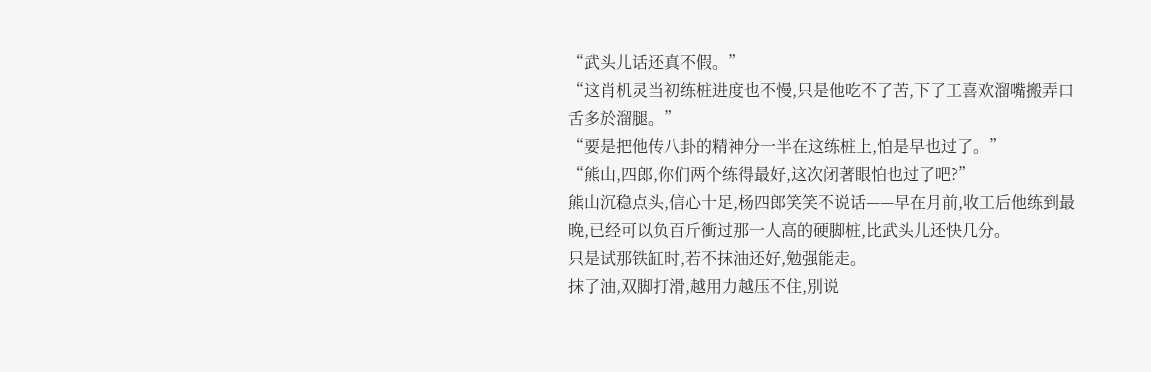“武头儿话还真不假。”
“这肖机灵当初练桩进度也不慢,只是他吃不了苦,下了工喜欢溜嘴搬弄口舌多於溜腿。”
“要是把他传八卦的精神分一半在这练桩上,怕是早也过了。”
“熊山,四郎,你们两个练得最好,这次闭著眼怕也过了吧?”
熊山沉稳点头,信心十足,杨四郎笑笑不说话——早在月前,收工后他练到最晚,已经可以负百斤衝过那一人高的硬脚桩,比武头儿还快几分。
只是试那铁缸时,若不抹油还好,勉强能走。
抹了油,双脚打滑,越用力越压不住,別说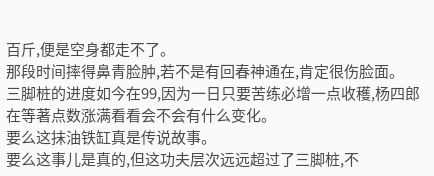百斤,便是空身都走不了。
那段时间摔得鼻青脸肿,若不是有回春神通在,肯定很伤脸面。
三脚桩的进度如今在99,因为一日只要苦练必增一点收穫,杨四郎在等著点数涨满看看会不会有什么变化。
要么这抹油铁缸真是传说故事。
要么这事儿是真的,但这功夫层次远远超过了三脚桩,不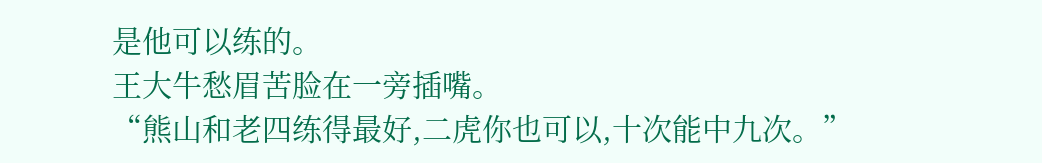是他可以练的。
王大牛愁眉苦脸在一旁插嘴。
“熊山和老四练得最好,二虎你也可以,十次能中九次。”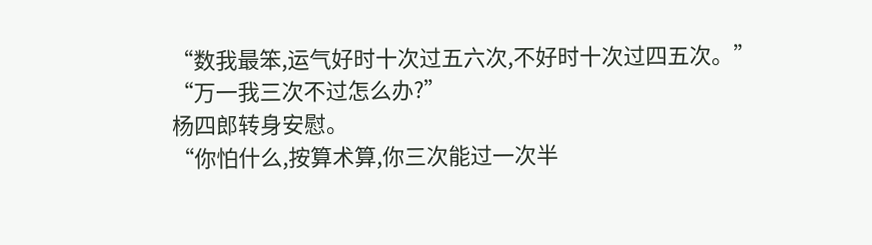“数我最笨,运气好时十次过五六次,不好时十次过四五次。”
“万一我三次不过怎么办?”
杨四郎转身安慰。
“你怕什么,按算术算,你三次能过一次半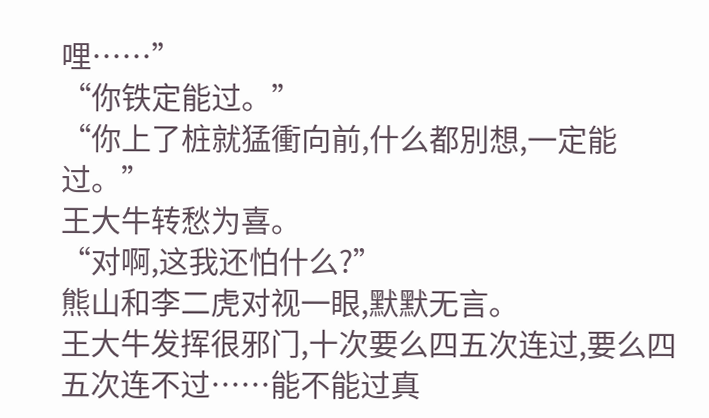哩……”
“你铁定能过。”
“你上了桩就猛衝向前,什么都別想,一定能过。”
王大牛转愁为喜。
“对啊,这我还怕什么?”
熊山和李二虎对视一眼,默默无言。
王大牛发挥很邪门,十次要么四五次连过,要么四五次连不过……能不能过真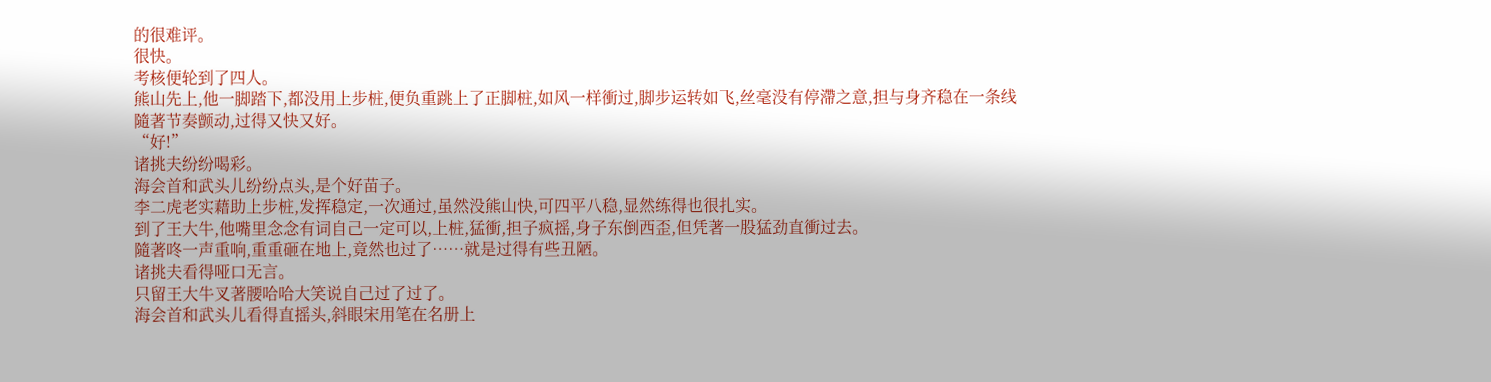的很难评。
很快。
考核便轮到了四人。
熊山先上,他一脚踏下,都没用上步桩,便负重跳上了正脚桩,如风一样衝过,脚步运转如飞,丝毫没有停滯之意,担与身齐稳在一条线隨著节奏颤动,过得又快又好。
“好!”
诸挑夫纷纷喝彩。
海会首和武头儿纷纷点头,是个好苗子。
李二虎老实藉助上步桩,发挥稳定,一次通过,虽然没熊山快,可四平八稳,显然练得也很扎实。
到了王大牛,他嘴里念念有词自己一定可以,上桩,猛衝,担子疯摇,身子东倒西歪,但凭著一股猛劲直衝过去。
隨著咚一声重响,重重砸在地上,竟然也过了……就是过得有些丑陋。
诸挑夫看得哑口无言。
只留王大牛叉著腰哈哈大笑说自己过了过了。
海会首和武头儿看得直摇头,斜眼宋用笔在名册上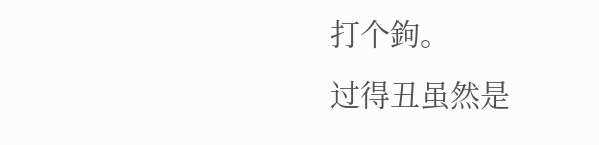打个鉤。
过得丑虽然是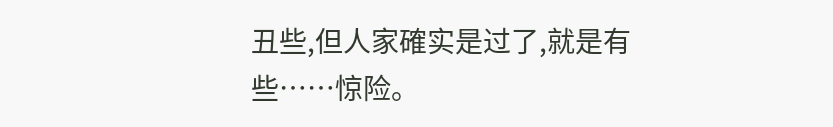丑些,但人家確实是过了,就是有些……惊险。